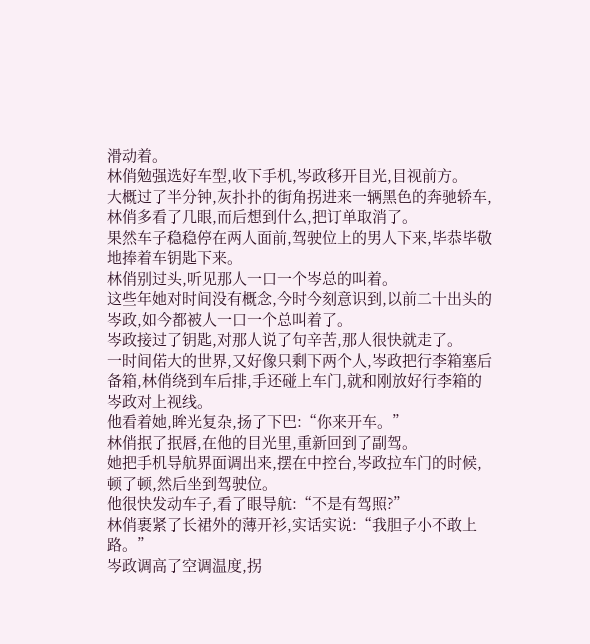滑动着。
林俏勉强选好车型,收下手机,岑政移开目光,目视前方。
大概过了半分钟,灰扑扑的街角拐进来一辆黑色的奔驰轿车,林俏多看了几眼,而后想到什么,把订单取消了。
果然车子稳稳停在两人面前,驾驶位上的男人下来,毕恭毕敬地捧着车钥匙下来。
林俏别过头,听见那人一口一个岑总的叫着。
这些年她对时间没有概念,今时今刻意识到,以前二十出头的岑政,如今都被人一口一个总叫着了。
岑政接过了钥匙,对那人说了句辛苦,那人很快就走了。
一时间偌大的世界,又好像只剩下两个人,岑政把行李箱塞后备箱,林俏绕到车后排,手还碰上车门,就和刚放好行李箱的岑政对上视线。
他看着她,眸光复杂,扬了下巴:“你来开车。”
林俏抿了抿唇,在他的目光里,重新回到了副驾。
她把手机导航界面调出来,摆在中控台,岑政拉车门的时候,顿了顿,然后坐到驾驶位。
他很快发动车子,看了眼导航:“不是有驾照?”
林俏裹紧了长裙外的薄开衫,实话实说:“我胆子小不敢上路。”
岑政调高了空调温度,拐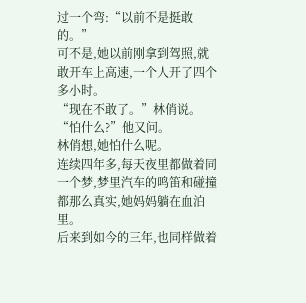过一个弯:“以前不是挺敢的。”
可不是,她以前刚拿到驾照,就敢开车上高速,一个人开了四个多小时。
“现在不敢了。”林俏说。
“怕什么?”他又问。
林俏想,她怕什么呢。
连续四年多,每天夜里都做着同一个梦,梦里汽车的鸣笛和碰撞都那么真实,她妈妈躺在血泊里。
后来到如今的三年,也同样做着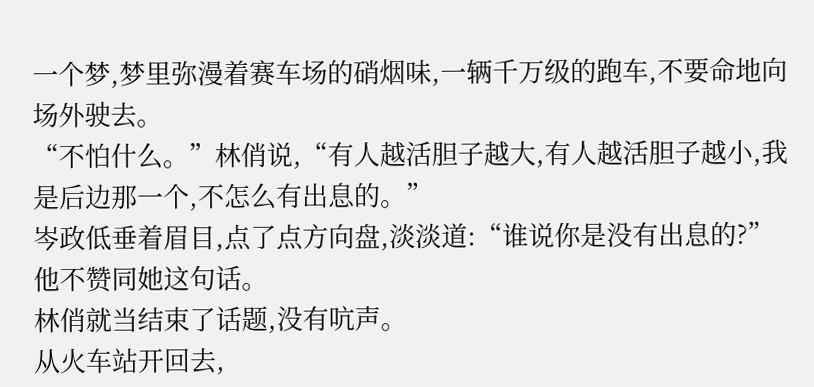一个梦,梦里弥漫着赛车场的硝烟味,一辆千万级的跑车,不要命地向场外驶去。
“不怕什么。”林俏说,“有人越活胆子越大,有人越活胆子越小,我是后边那一个,不怎么有出息的。”
岑政低垂着眉目,点了点方向盘,淡淡道:“谁说你是没有出息的?”
他不赞同她这句话。
林俏就当结束了话题,没有吭声。
从火车站开回去,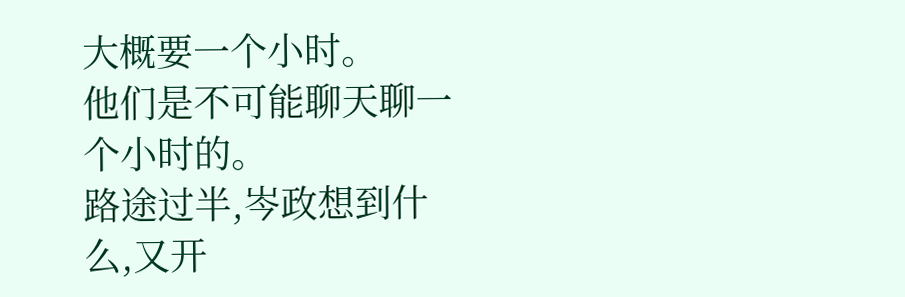大概要一个小时。
他们是不可能聊天聊一个小时的。
路途过半,岑政想到什么,又开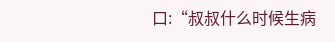口:“叔叔什么时候生病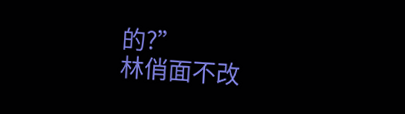的?”
林俏面不改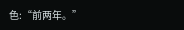色:“前两年。”